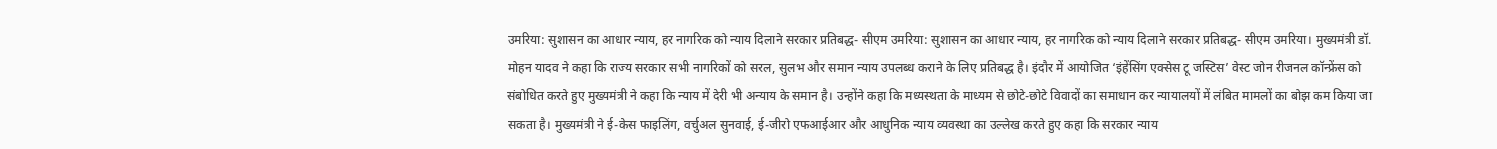उमरिया: सुशासन का आधार न्याय, हर नागरिक को न्याय दिलाने सरकार प्रतिबद्ध- सीएम उमरिया: सुशासन का आधार न्याय, हर नागरिक को न्याय दिलाने सरकार प्रतिबद्ध- सीएम उमरिया। मुख्यमंत्री डॉ. मोहन यादव ने कहा कि राज्य सरकार सभी नागरिकों को सरल, सुलभ और समान न्याय उपलब्ध कराने के लिए प्रतिबद्ध है। इंदौर में आयोजित ‘इंहेंसिंग एक्सेस टू जस्टिस’ वेस्ट जोन रीजनल कॉन्फ्रेंस को संबोधित करते हुए मुख्यमंत्री ने कहा कि न्याय में देरी भी अन्याय के समान है। उन्होंने कहा कि मध्यस्थता के माध्यम से छोटे-छोटे विवादों का समाधान कर न्यायालयों में लंबित मामलों का बोझ कम किया जा सकता है। मुख्यमंत्री ने ई-केस फाइलिंग, वर्चुअल सुनवाई, ई-जीरो एफआईआर और आधुनिक न्याय व्यवस्था का उल्लेख करते हुए कहा कि सरकार न्याय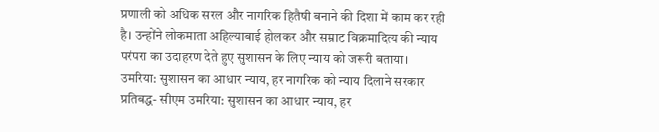प्रणाली को अधिक सरल और नागरिक हितैषी बनाने की दिशा में काम कर रही है। उन्होंने लोकमाता अहिल्याबाई होलकर और सम्राट विक्रमादित्य की न्याय परंपरा का उदाहरण देते हुए सुशासन के लिए न्याय को जरूरी बताया।
उमरिया: सुशासन का आधार न्याय, हर नागरिक को न्याय दिलाने सरकार प्रतिबद्ध- सीएम उमरिया: सुशासन का आधार न्याय, हर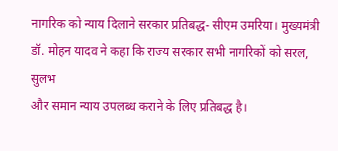नागरिक को न्याय दिलाने सरकार प्रतिबद्ध- सीएम उमरिया। मुख्यमंत्री डॉ. मोहन यादव ने कहा कि राज्य सरकार सभी नागरिकों को सरल, सुलभ
और समान न्याय उपलब्ध कराने के लिए प्रतिबद्ध है।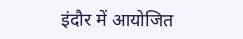इंदौर में आयोजित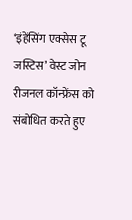‘इंहेंसिंग एक्सेस टू जस्टिस’ वेस्ट जोन रीजनल कॉन्फ्रेंस को संबोधित करते हुए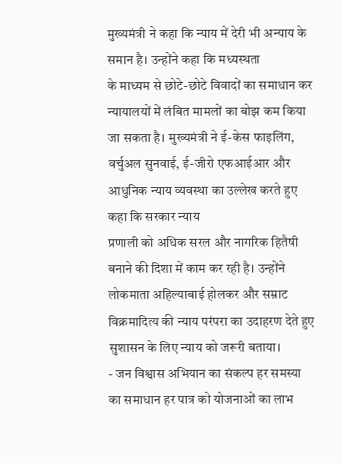मुख्यमंत्री ने कहा कि न्याय में देरी भी अन्याय के समान है। उन्होंने कहा कि मध्यस्थता
के माध्यम से छोटे-छोटे विवादों का समाधान कर न्यायालयों में लंबित मामलों का बोझ कम किया जा सकता है। मुख्यमंत्री ने ई-केस फाइलिंग, वर्चुअल सुनवाई, ई-जीरो एफआईआर और आधुनिक न्याय व्यवस्था का उल्लेख करते हुए कहा कि सरकार न्याय
प्रणाली को अधिक सरल और नागरिक हितैषी बनाने की दिशा में काम कर रही है। उन्होंने लोकमाता अहिल्याबाई होलकर और सम्राट विक्रमादित्य की न्याय परंपरा का उदाहरण देते हुए सुशासन के लिए न्याय को जरूरी बताया।
- जन विश्वास अभियान का संकल्प हर समस्या का समाधान हर पात्र को योजनाओं का लाभ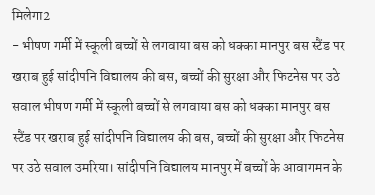मिलेगा2
- भीषण गर्मी में स्कूली बच्चों से लगवाया बस को धक्का मानपुर बस स्टैंड पर खराब हुई सांदीपनि विद्यालय की बस, बच्चों की सुरक्षा और फिटनेस पर उठे सवाल भीषण गर्मी में स्कूली बच्चों से लगवाया बस को धक्का मानपुर बस स्टैंड पर खराब हुई सांदीपनि विद्यालय की बस, बच्चों की सुरक्षा और फिटनेस पर उठे सवाल उमरिया। सांदीपनि विद्यालय मानपुर में बच्चों के आवागमन के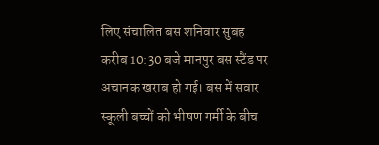लिए संचालित बस शनिवार सुबह करीब 10:30 बजे मानपुर बस स्टैंड पर अचानक खराब हो गई। बस में सवार स्कूली बच्चों को भीषण गर्मी के बीच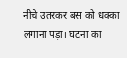नीचे उतरकर बस को धक्का लगाना पड़ा। घटना का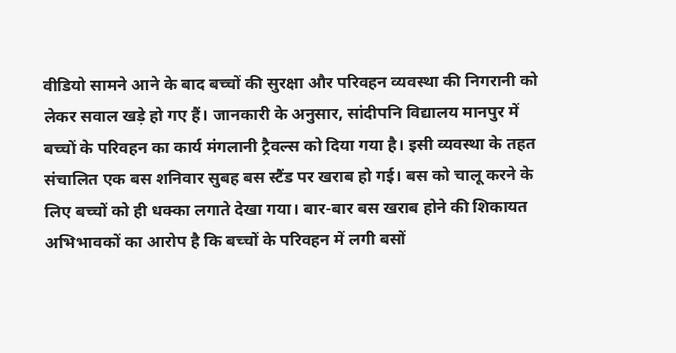वीडियो सामने आने के बाद बच्चों की सुरक्षा और परिवहन व्यवस्था की निगरानी को लेकर सवाल खड़े हो गए हैं। जानकारी के अनुसार, सांदीपनि विद्यालय मानपुर में बच्चों के परिवहन का कार्य मंगलानी ट्रैवल्स को दिया गया है। इसी व्यवस्था के तहत संचालित एक बस शनिवार सुबह बस स्टैंड पर खराब हो गई। बस को चालू करने के लिए बच्चों को ही धक्का लगाते देखा गया। बार-बार बस खराब होने की शिकायत अभिभावकों का आरोप है कि बच्चों के परिवहन में लगी बसों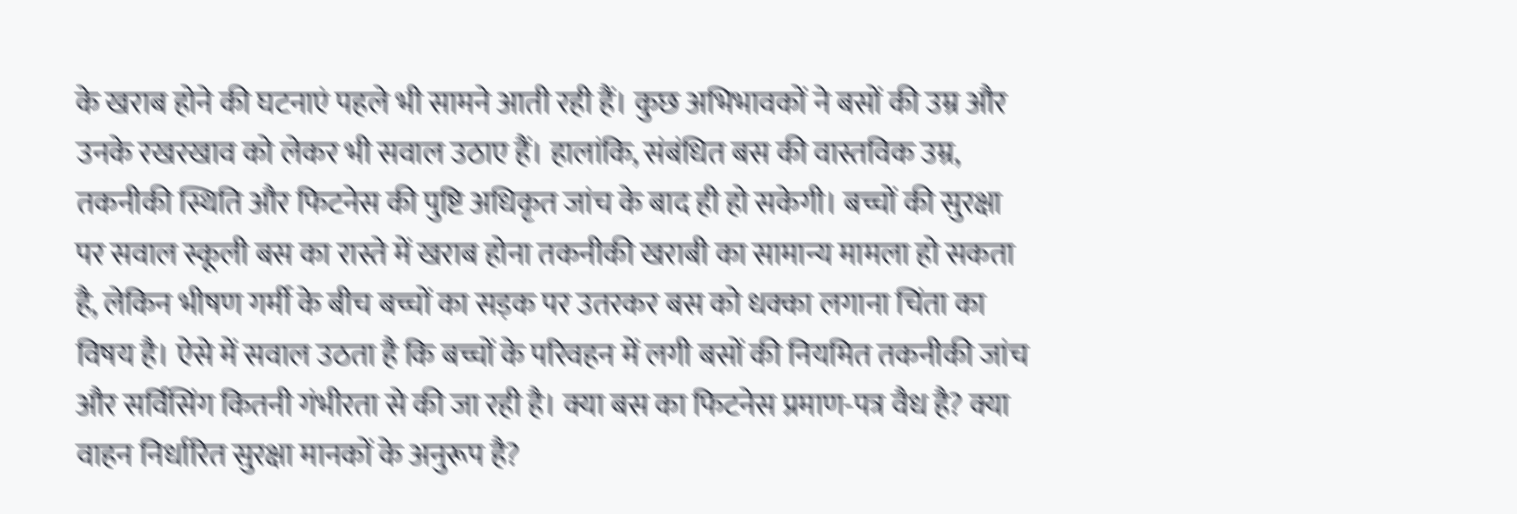के खराब होने की घटनाएं पहले भी सामने आती रही हैं। कुछ अभिभावकों ने बसों की उम्र और उनके रखरखाव को लेकर भी सवाल उठाए हैं। हालांकि, संबंधित बस की वास्तविक उम्र, तकनीकी स्थिति और फिटनेस की पुष्टि अधिकृत जांच के बाद ही हो सकेगी। बच्चों की सुरक्षा पर सवाल स्कूली बस का रास्ते में खराब होना तकनीकी खराबी का सामान्य मामला हो सकता है, लेकिन भीषण गर्मी के बीच बच्चों का सड़क पर उतरकर बस को धक्का लगाना चिंता का विषय है। ऐसे में सवाल उठता है कि बच्चों के परिवहन में लगी बसों की नियमित तकनीकी जांच और सर्विसिंग कितनी गंभीरता से की जा रही है। क्या बस का फिटनेस प्रमाण-पत्र वैध है? क्या वाहन निर्धारित सुरक्षा मानकों के अनुरूप है?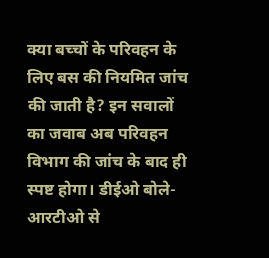क्या बच्चों के परिवहन के लिए बस की नियमित जांच की जाती है? इन सवालों का जवाब अब परिवहन विभाग की जांच के बाद ही स्पष्ट होगा। डीईओ बोले- आरटीओ से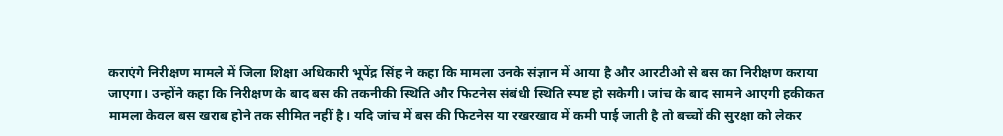कराएंगे निरीक्षण मामले में जिला शिक्षा अधिकारी भूपेंद्र सिंह ने कहा कि मामला उनके संज्ञान में आया है और आरटीओ से बस का निरीक्षण कराया जाएगा। उन्होंने कहा कि निरीक्षण के बाद बस की तकनीकी स्थिति और फिटनेस संबंधी स्थिति स्पष्ट हो सकेगी। जांच के बाद सामने आएगी हकीकत मामला केवल बस खराब होने तक सीमित नहीं है। यदि जांच में बस की फिटनेस या रखरखाव में कमी पाई जाती है तो बच्चों की सुरक्षा को लेकर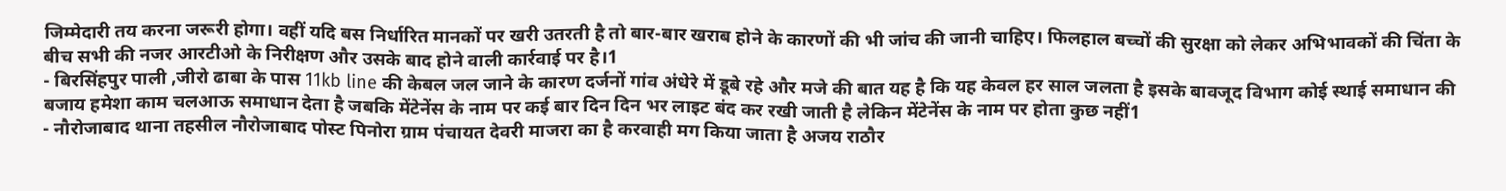जिम्मेदारी तय करना जरूरी होगा। वहीं यदि बस निर्धारित मानकों पर खरी उतरती है तो बार-बार खराब होने के कारणों की भी जांच की जानी चाहिए। फिलहाल बच्चों की सुरक्षा को लेकर अभिभावकों की चिंता के बीच सभी की नजर आरटीओ के निरीक्षण और उसके बाद होने वाली कार्रवाई पर है।1
- बिरसिंहपुर पाली ,जीरो ढाबा के पास 11kb line की केबल जल जाने के कारण दर्जनों गांव अंधेरे में डूबे रहे और मजे की बात यह है कि यह केवल हर साल जलता है इसके बावजूद विभाग कोई स्थाई समाधान की बजाय हमेशा काम चलआऊ समाधान देता है जबकि मेंटेनेंस के नाम पर कई बार दिन दिन भर लाइट बंद कर रखी जाती है लेकिन मेंटेनेंस के नाम पर होता कुछ नहीं1
- नौरोजाबाद थाना तहसील नौरोजाबाद पोस्ट पिनोरा ग्राम पंचायत देवरी माजरा का है करवाही मग किया जाता है अजय राठौर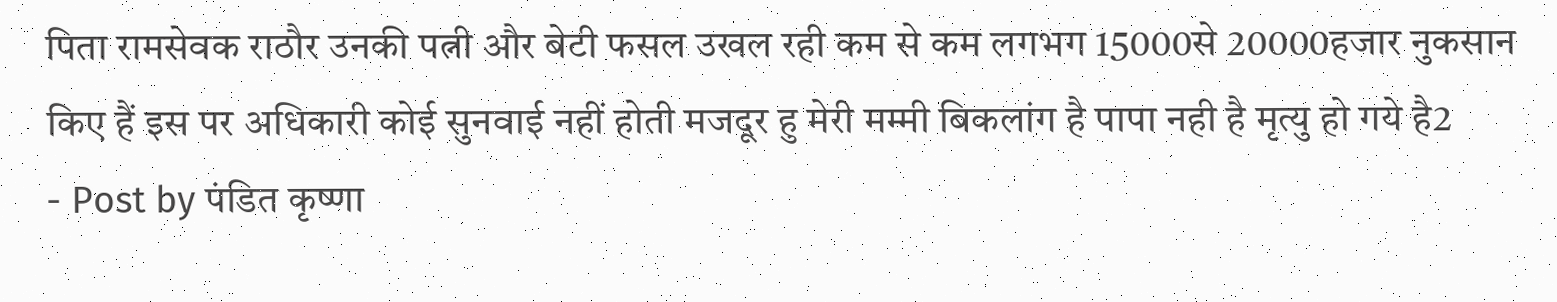पिता रामसेवक राठौर उनकी पत्नी और बेटी फसल उखल रही कम से कम लगभग 15000से 20000हजार नुकसान किए हैं इस पर अधिकारी कोई सुनवाई नहीं होती मजदूर हु मेरी मम्मी बिकलांग है पापा नही है मृत्यु हो गये है2
- Post by पंडित कृष्णा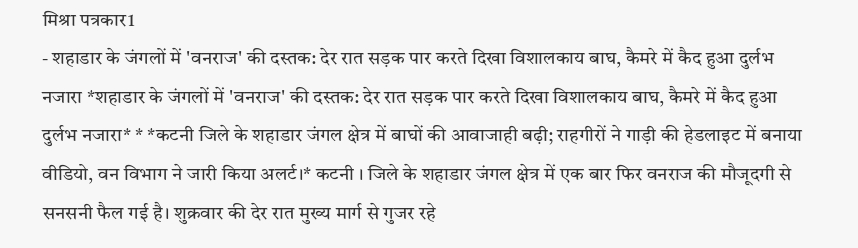मिश्रा पत्रकार1
- शहाडार के जंगलों में 'वनराज' की दस्तक: देर रात सड़क पार करते दिखा विशालकाय बाघ, कैमरे में कैद हुआ दुर्लभ नजारा *शहाडार के जंगलों में 'वनराज' की दस्तक: देर रात सड़क पार करते दिखा विशालकाय बाघ, कैमरे में कैद हुआ दुर्लभ नजारा* * *कटनी जिले के शहाडार जंगल क्षेत्र में बाघों की आवाजाही बढ़ी; राहगीरों ने गाड़ी की हेडलाइट में बनाया वीडियो, वन विभाग ने जारी किया अलर्ट।* कटनी । जिले के शहाडार जंगल क्षेत्र में एक बार फिर वनराज की मौजूदगी से सनसनी फैल गई है। शुक्रवार की देर रात मुख्य मार्ग से गुजर रहे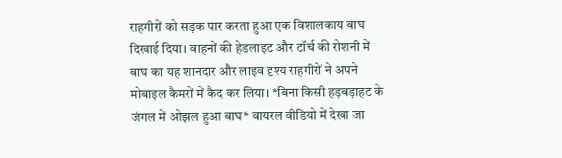राहगीरों को सड़क पार करता हुआ एक विशालकाय बाघ दिखाई दिया। वाहनों की हेडलाइट और टॉर्च की रोशनी में बाघ का यह शानदार और लाइव दृश्य राहगीरों ने अपने मोबाइल कैमरों में कैद कर लिया। *बिना किसी हड़बड़ाहट के जंगल में ओझल हुआ बाघ* वायरल वीडियो में देखा जा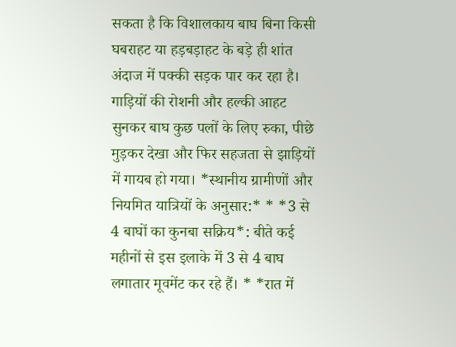सकता है कि विशालकाय बाघ बिना किसी घबराहट या हड़बड़ाहट के बड़े ही शांत अंदाज में पक्की सड़क पार कर रहा है। गाड़ियों की रोशनी और हल्की आहट सुनकर बाघ कुछ पलों के लिए रुका, पीछे मुड़कर देखा और फिर सहजता से झाड़ियों में गायब हो गया। *स्थानीय ग्रामीणों और नियमित यात्रियों के अनुसार:* * *3 से 4 बाघों का कुनबा सक्रिय*: बीते कई महीनों से इस इलाके में 3 से 4 बाघ लगातार मूवमेंट कर रहे हैं। * *रात में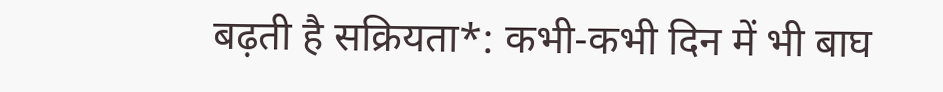बढ़ती है सक्रियता*: कभी-कभी दिन में भी बाघ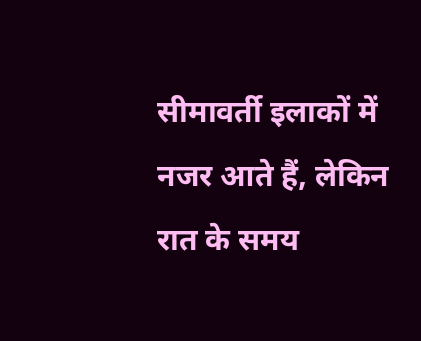सीमावर्ती इलाकों में नजर आते हैं, लेकिन रात के समय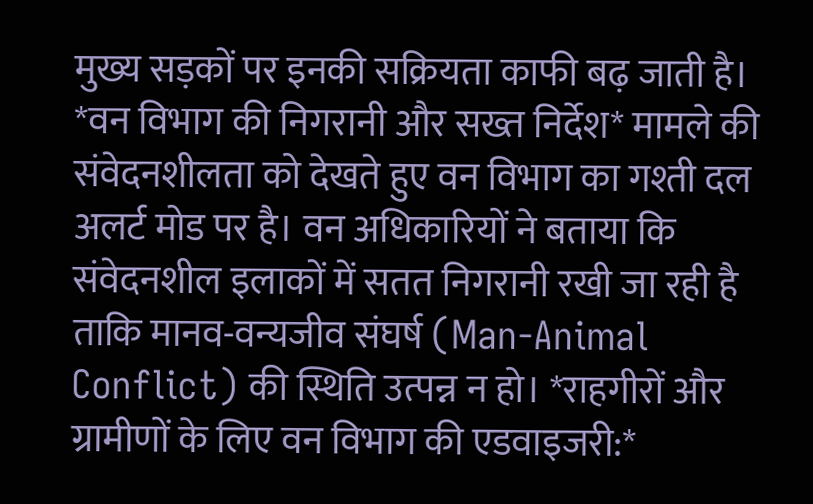मुख्य सड़कों पर इनकी सक्रियता काफी बढ़ जाती है। *वन विभाग की निगरानी और सख्त निर्देश* मामले की संवेदनशीलता को देखते हुए वन विभाग का गश्ती दल अलर्ट मोड पर है। वन अधिकारियों ने बताया कि संवेदनशील इलाकों में सतत निगरानी रखी जा रही है ताकि मानव-वन्यजीव संघर्ष (Man-Animal Conflict) की स्थिति उत्पन्न न हो। *राहगीरों और ग्रामीणों के लिए वन विभाग की एडवाइजरी:*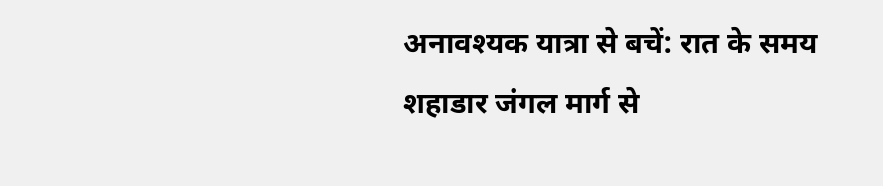अनावश्यक यात्रा से बचें: रात के समय शहाडार जंगल मार्ग से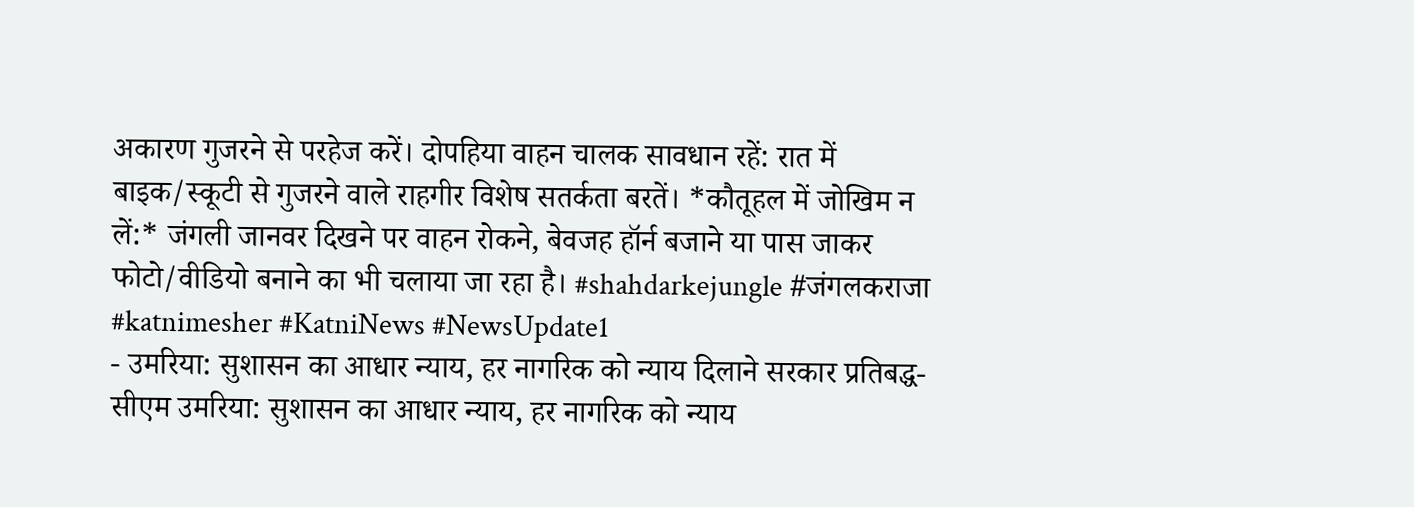अकारण गुजरने से परहेज करें। दोपहिया वाहन चालक सावधान रहें: रात में बाइक/स्कूटी से गुजरने वाले राहगीर विशेष सतर्कता बरतें। *कौतूहल में जोखिम न लें:* जंगली जानवर दिखने पर वाहन रोकने, बेवजह हॉर्न बजाने या पास जाकर फोटो/वीडियो बनाने का भी चलाया जा रहा है। #shahdarkejungle #जंगलकराजा #katnimesher #KatniNews #NewsUpdate1
- उमरिया: सुशासन का आधार न्याय, हर नागरिक को न्याय दिलाने सरकार प्रतिबद्ध- सीएम उमरिया: सुशासन का आधार न्याय, हर नागरिक को न्याय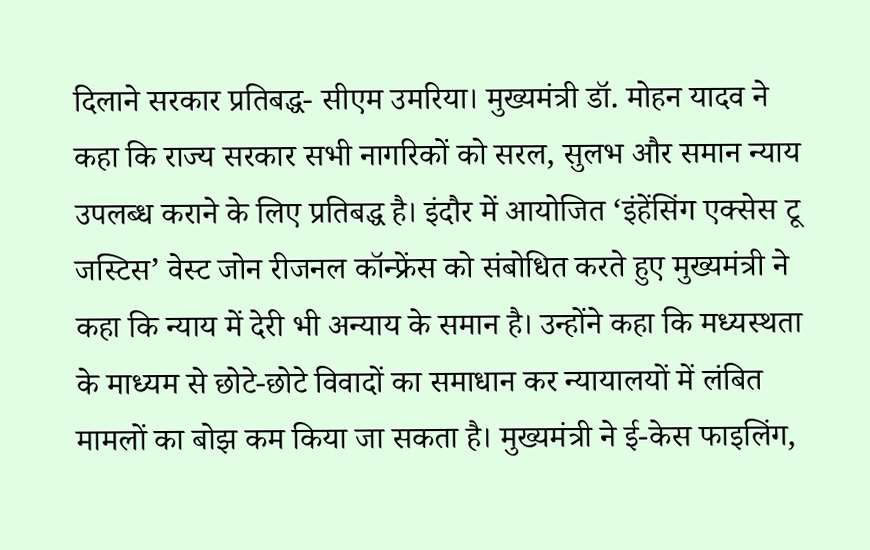दिलाने सरकार प्रतिबद्ध- सीएम उमरिया। मुख्यमंत्री डॉ. मोहन यादव ने कहा कि राज्य सरकार सभी नागरिकों को सरल, सुलभ और समान न्याय उपलब्ध कराने के लिए प्रतिबद्ध है। इंदौर में आयोजित ‘इंहेंसिंग एक्सेस टू जस्टिस’ वेस्ट जोन रीजनल कॉन्फ्रेंस को संबोधित करते हुए मुख्यमंत्री ने कहा कि न्याय में देरी भी अन्याय के समान है। उन्होंने कहा कि मध्यस्थता के माध्यम से छोटे-छोटे विवादों का समाधान कर न्यायालयों में लंबित मामलों का बोझ कम किया जा सकता है। मुख्यमंत्री ने ई-केस फाइलिंग,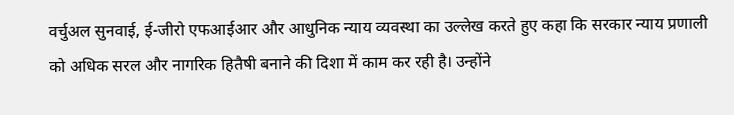वर्चुअल सुनवाई, ई-जीरो एफआईआर और आधुनिक न्याय व्यवस्था का उल्लेख करते हुए कहा कि सरकार न्याय प्रणाली को अधिक सरल और नागरिक हितैषी बनाने की दिशा में काम कर रही है। उन्होंने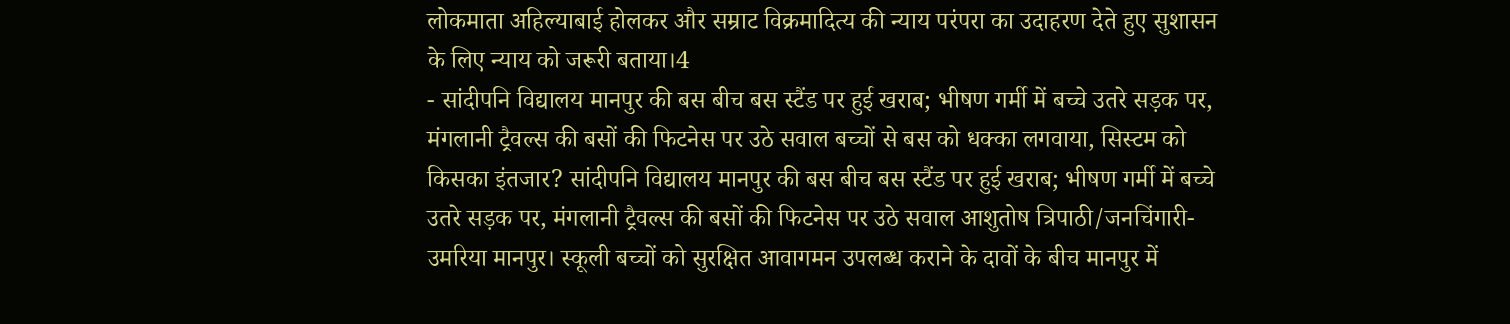लोकमाता अहिल्याबाई होलकर और सम्राट विक्रमादित्य की न्याय परंपरा का उदाहरण देते हुए सुशासन के लिए न्याय को जरूरी बताया।4
- सांदीपनि विद्यालय मानपुर की बस बीच बस स्टैंड पर हुई खराब; भीषण गर्मी में बच्चे उतरे सड़क पर, मंगलानी ट्रैवल्स की बसों की फिटनेस पर उठे सवाल बच्चों से बस को धक्का लगवाया, सिस्टम को किसका इंतजार? सांदीपनि विद्यालय मानपुर की बस बीच बस स्टैंड पर हुई खराब; भीषण गर्मी में बच्चे उतरे सड़क पर, मंगलानी ट्रैवल्स की बसों की फिटनेस पर उठे सवाल आशुतोष त्रिपाठी/जनचिंगारी-उमरिया मानपुर। स्कूली बच्चों को सुरक्षित आवागमन उपलब्ध कराने के दावों के बीच मानपुर में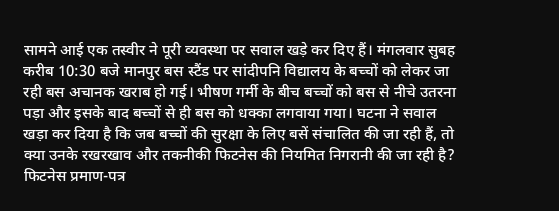सामने आई एक तस्वीर ने पूरी व्यवस्था पर सवाल खड़े कर दिए हैं। मंगलवार सुबह करीब 10:30 बजे मानपुर बस स्टैंड पर सांदीपनि विद्यालय के बच्चों को लेकर जा रही बस अचानक खराब हो गई। भीषण गर्मी के बीच बच्चों को बस से नीचे उतरना पड़ा और इसके बाद बच्चों से ही बस को धक्का लगवाया गया। घटना ने सवाल खड़ा कर दिया है कि जब बच्चों की सुरक्षा के लिए बसें संचालित की जा रही हैं, तो क्या उनके रखरखाव और तकनीकी फिटनेस की नियमित निगरानी की जा रही है? फिटनेस प्रमाण-पत्र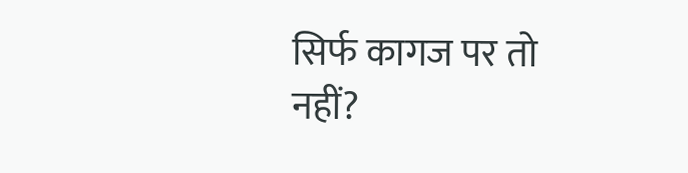सिर्फ कागज पर तो नहीं?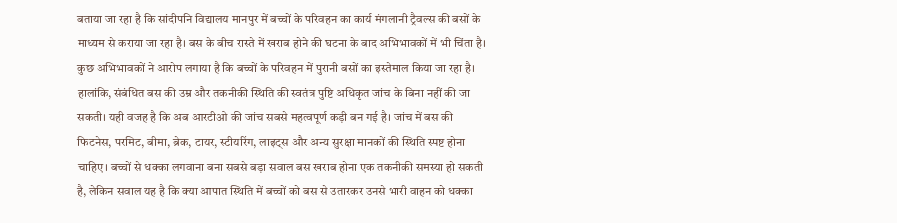बताया जा रहा है कि सांदीपनि विद्यालय मानपुर में बच्चों के परिवहन का कार्य मंगलानी ट्रैवल्स की बसों के माध्यम से कराया जा रहा है। बस के बीच रास्ते में खराब होने की घटना के बाद अभिभावकों में भी चिंता है। कुछ अभिभावकों ने आरोप लगाया है कि बच्चों के परिवहन में पुरानी बसों का इस्तेमाल किया जा रहा है। हालांकि, संबंधित बस की उम्र और तकनीकी स्थिति की स्वतंत्र पुष्टि अधिकृत जांच के बिना नहीं की जा सकती। यही वजह है कि अब आरटीओ की जांच सबसे महत्वपूर्ण कड़ी बन गई है। जांच में बस की फिटनेस, परमिट, बीमा, ब्रेक, टायर, स्टीयरिंग, लाइट्स और अन्य सुरक्षा मानकों की स्थिति स्पष्ट होना चाहिए। बच्चों से धक्का लगवाना बना सबसे बड़ा सवाल बस खराब होना एक तकनीकी समस्या हो सकती है, लेकिन सवाल यह है कि क्या आपात स्थिति में बच्चों को बस से उतारकर उनसे भारी वाहन को धक्का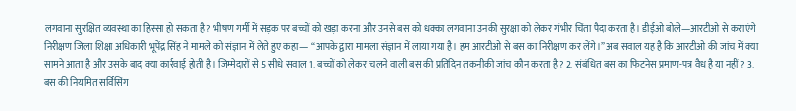लगवाना सुरक्षित व्यवस्था का हिस्सा हो सकता है? भीषण गर्मी में सड़क पर बच्चों को खड़ा करना और उनसे बस को धक्का लगवाना उनकी सुरक्षा को लेकर गंभीर चिंता पैदा करता है। डीईओ बोले—आरटीओ से कराएंगे निरीक्षण जिला शिक्षा अधिकारी भूपेंद्र सिंह ने मामले को संज्ञान में लेते हुए कहा— “आपके द्वारा मामला संज्ञान में लाया गया है। हम आरटीओ से बस का निरीक्षण कर लेंगे।” अब सवाल यह है कि आरटीओ की जांच में क्या सामने आता है और उसके बाद क्या कार्रवाई होती है। जिम्मेदारों से 5 सीधे सवाल 1. बच्चों को लेकर चलने वाली बस की प्रतिदिन तकनीकी जांच कौन करता है? 2. संबंधित बस का फिटनेस प्रमाण-पत्र वैध है या नहीं? 3. बस की नियमित सर्विसिंग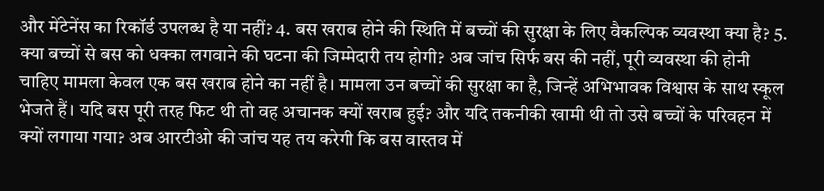और मेंटेनेंस का रिकॉर्ड उपलब्ध है या नहीं? 4. बस खराब होने की स्थिति में बच्चों की सुरक्षा के लिए वैकल्पिक व्यवस्था क्या है? 5. क्या बच्चों से बस को धक्का लगवाने की घटना की जिम्मेदारी तय होगी? अब जांच सिर्फ बस की नहीं, पूरी व्यवस्था की होनी चाहिए मामला केवल एक बस खराब होने का नहीं है। मामला उन बच्चों की सुरक्षा का है, जिन्हें अभिभावक विश्वास के साथ स्कूल भेजते हैं। यदि बस पूरी तरह फिट थी तो वह अचानक क्यों खराब हुई? और यदि तकनीकी खामी थी तो उसे बच्चों के परिवहन में क्यों लगाया गया? अब आरटीओ की जांच यह तय करेगी कि बस वास्तव में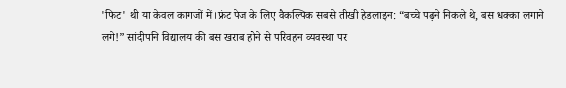'फिट' थी या केवल कागजों में।फ्रंट पेज के लिए वैकल्पिक सबसे तीखी हेडलाइन: “बच्चे पढ़ने निकले थे, बस धक्का लगाने लगे!” सांदीपनि विद्यालय की बस खराब होने से परिवहन व्यवस्था पर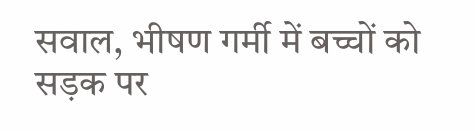सवाल, भीषण गर्मी में बच्चों को सड़क पर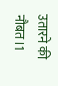उतारने की नौबत।1